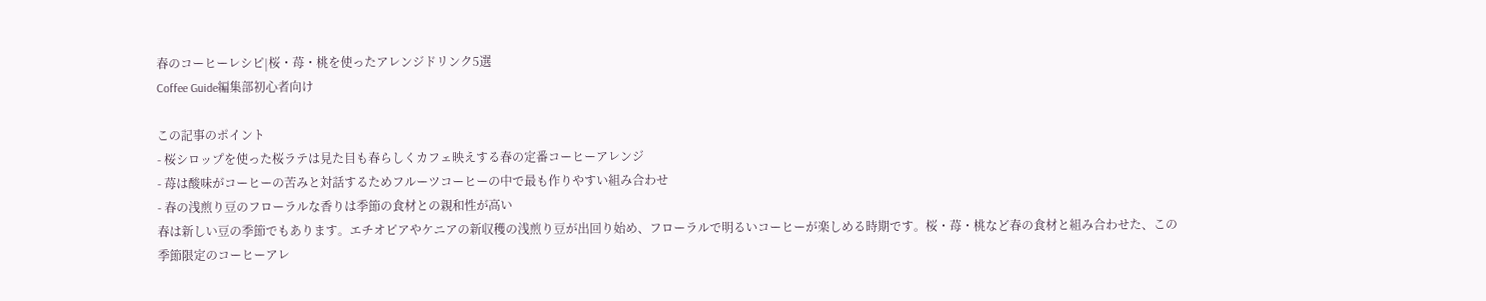春のコーヒーレシピ|桜・苺・桃を使ったアレンジドリンク5選
Coffee Guide編集部初心者向け

この記事のポイント
- 桜シロップを使った桜ラテは見た目も春らしくカフェ映えする春の定番コーヒーアレンジ
- 苺は酸味がコーヒーの苦みと対話するためフルーツコーヒーの中で最も作りやすい組み合わせ
- 春の浅煎り豆のフローラルな香りは季節の食材との親和性が高い
春は新しい豆の季節でもあります。エチオピアやケニアの新収穫の浅煎り豆が出回り始め、フローラルで明るいコーヒーが楽しめる時期です。桜・苺・桃など春の食材と組み合わせた、この季節限定のコーヒーアレ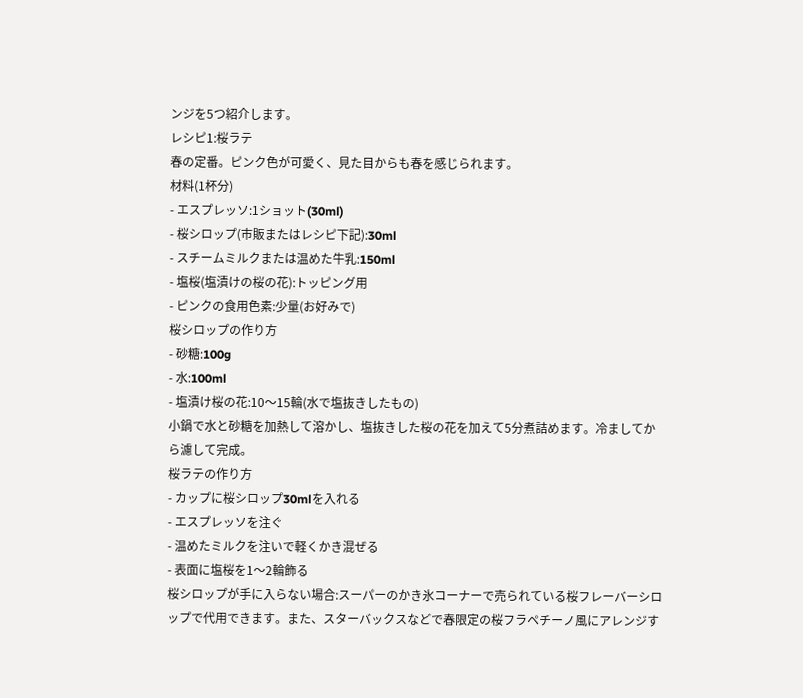ンジを5つ紹介します。
レシピ1:桜ラテ
春の定番。ピンク色が可愛く、見た目からも春を感じられます。
材料(1杯分)
- エスプレッソ:1ショット(30ml)
- 桜シロップ(市販またはレシピ下記):30ml
- スチームミルクまたは温めた牛乳:150ml
- 塩桜(塩漬けの桜の花):トッピング用
- ピンクの食用色素:少量(お好みで)
桜シロップの作り方
- 砂糖:100g
- 水:100ml
- 塩漬け桜の花:10〜15輪(水で塩抜きしたもの)
小鍋で水と砂糖を加熱して溶かし、塩抜きした桜の花を加えて5分煮詰めます。冷ましてから濾して完成。
桜ラテの作り方
- カップに桜シロップ30mlを入れる
- エスプレッソを注ぐ
- 温めたミルクを注いで軽くかき混ぜる
- 表面に塩桜を1〜2輪飾る
桜シロップが手に入らない場合:スーパーのかき氷コーナーで売られている桜フレーバーシロップで代用できます。また、スターバックスなどで春限定の桜フラペチーノ風にアレンジす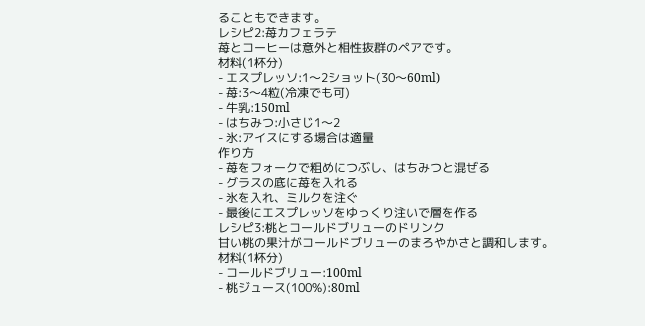ることもできます。
レシピ2:苺カフェラテ
苺とコーヒーは意外と相性抜群のペアです。
材料(1杯分)
- エスプレッソ:1〜2ショット(30〜60ml)
- 苺:3〜4粒(冷凍でも可)
- 牛乳:150ml
- はちみつ:小さじ1〜2
- 氷:アイスにする場合は適量
作り方
- 苺をフォークで粗めにつぶし、はちみつと混ぜる
- グラスの底に苺を入れる
- 氷を入れ、ミルクを注ぐ
- 最後にエスプレッソをゆっくり注いで層を作る
レシピ3:桃とコールドブリューのドリンク
甘い桃の果汁がコールドブリューのまろやかさと調和します。
材料(1杯分)
- コールドブリュー:100ml
- 桃ジュース(100%):80ml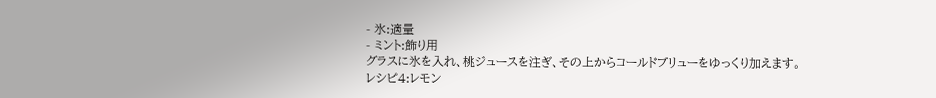- 氷:適量
- ミント:飾り用
グラスに氷を入れ、桃ジュースを注ぎ、その上からコールドブリューをゆっくり加えます。
レシピ4:レモン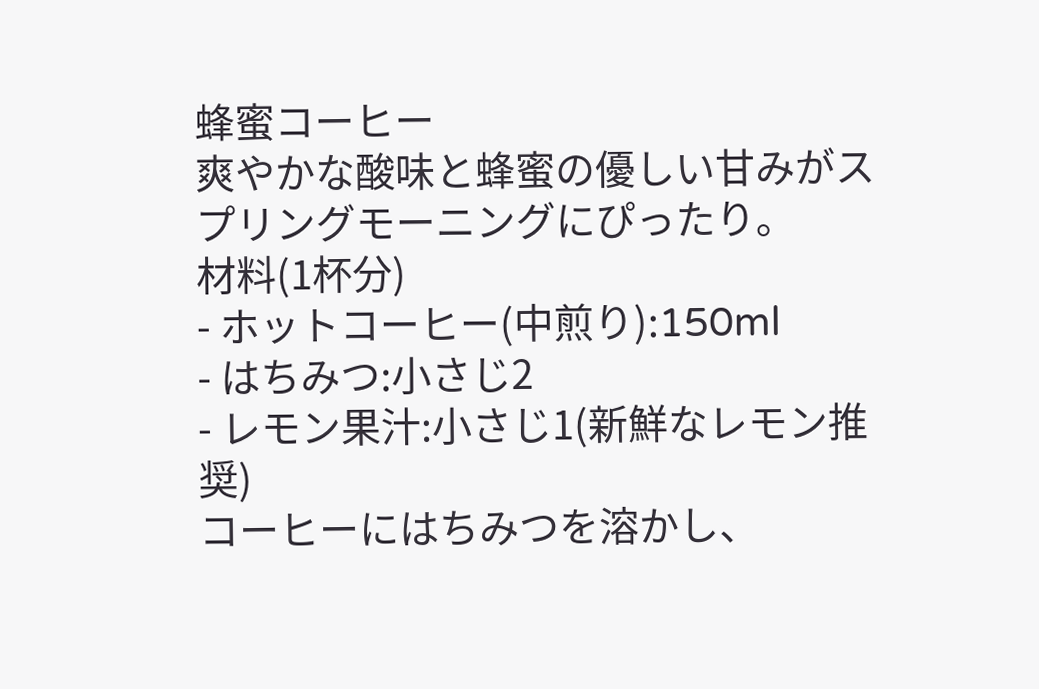蜂蜜コーヒー
爽やかな酸味と蜂蜜の優しい甘みがスプリングモーニングにぴったり。
材料(1杯分)
- ホットコーヒー(中煎り):150ml
- はちみつ:小さじ2
- レモン果汁:小さじ1(新鮮なレモン推奨)
コーヒーにはちみつを溶かし、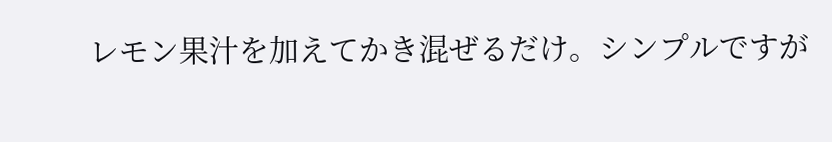レモン果汁を加えてかき混ぜるだけ。シンプルですが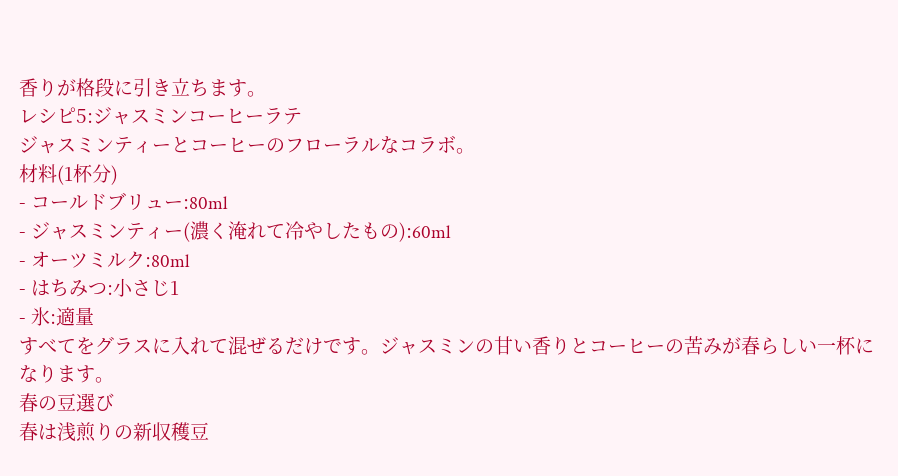香りが格段に引き立ちます。
レシピ5:ジャスミンコーヒーラテ
ジャスミンティーとコーヒーのフローラルなコラボ。
材料(1杯分)
- コールドブリュー:80ml
- ジャスミンティー(濃く淹れて冷やしたもの):60ml
- オーツミルク:80ml
- はちみつ:小さじ1
- 氷:適量
すべてをグラスに入れて混ぜるだけです。ジャスミンの甘い香りとコーヒーの苦みが春らしい一杯になります。
春の豆選び
春は浅煎りの新収穫豆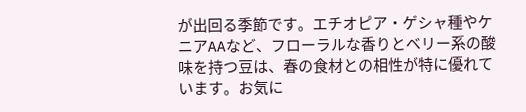が出回る季節です。エチオピア・ゲシャ種やケニアAAなど、フローラルな香りとベリー系の酸味を持つ豆は、春の食材との相性が特に優れています。お気に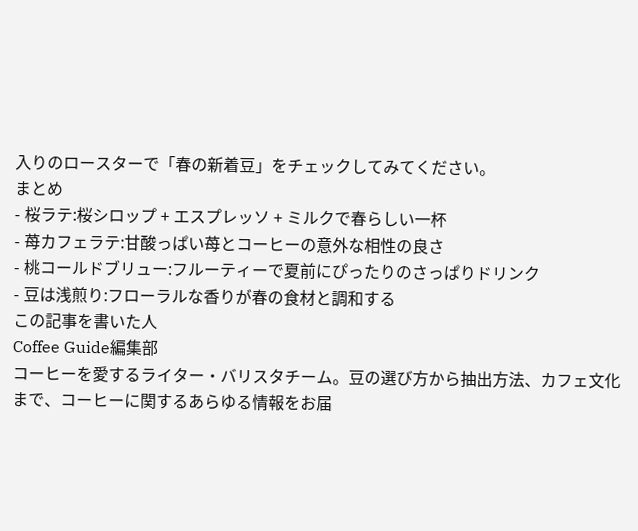入りのロースターで「春の新着豆」をチェックしてみてください。
まとめ
- 桜ラテ:桜シロップ + エスプレッソ + ミルクで春らしい一杯
- 苺カフェラテ:甘酸っぱい苺とコーヒーの意外な相性の良さ
- 桃コールドブリュー:フルーティーで夏前にぴったりのさっぱりドリンク
- 豆は浅煎り:フローラルな香りが春の食材と調和する
この記事を書いた人
Coffee Guide編集部
コーヒーを愛するライター・バリスタチーム。豆の選び方から抽出方法、カフェ文化まで、コーヒーに関するあらゆる情報をお届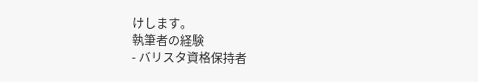けします。
執筆者の経験
- バリスタ資格保持者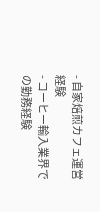- 自家焙煎カフェ運営経験
- コーヒー輸入業界での勤務経験